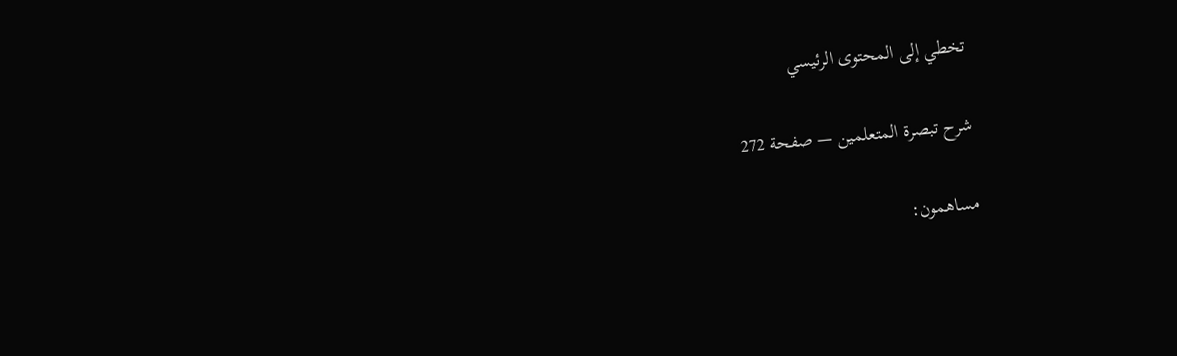تخطي إلى المحتوى الرئيسي

شرح تبصرة المتعلمين — صفحة 272

مساهمون: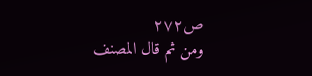ص٢٧٢
ومن ثم قال المصنف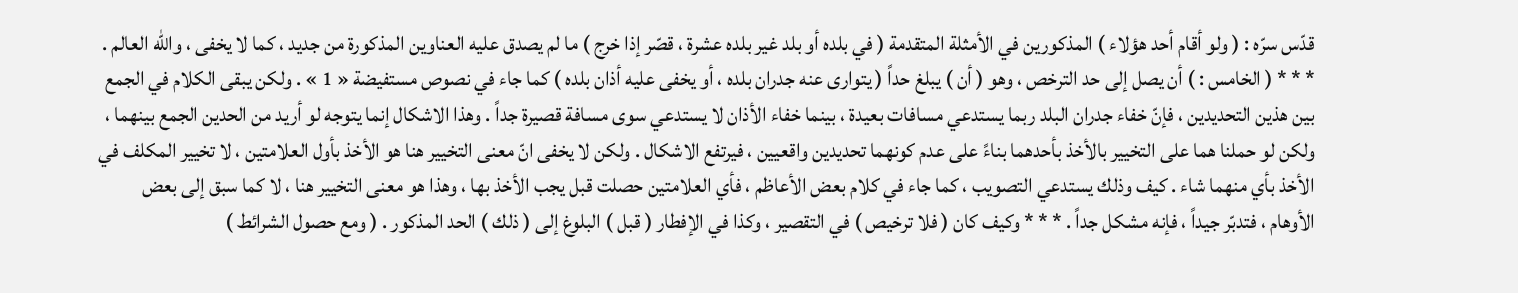قدّس سرّه : ( ولو أقام أحد هؤلاء ) المذكورين في الأمثلة المتقدمة ( في بلده أو بلد غير بلده عشرة ، قصّر إذا خرج ) ما لم يصدق عليه العناوين المذكورة من جديد ، كما لا يخفى ، والله العالم . * * * ( الخامس : ) أن يصل إلى حد الترخص ، وهو ( أن ) يبلغ حداً ( يتوارى عنه جدران بلده ، أو يخفى عليه أذان بلده ) كما جاء في نصوص مستفيضة « 1 » . ولكن يبقى الكلام في الجمع بين هذين التحديدين ، فإنّ خفاء جدران البلد ربما يستدعي مسافات بعيدة ، بينما خفاء الأذان لا يستدعي سوى مسافة قصيرة جداً . وهذا الاشكال إنما يتوجه لو أريد من الحدين الجمع بينهما ، ولكن لو حملنا هما على التخيير بالأخذ بأحدهما بناءً على عدم كونهما تحديدين واقعيين ، فيرتفع الاشكال . ولكن لا يخفى انّ معنى التخيير هنا هو الأخذ بأول العلامتين ، لا تخيير المكلف في الأخذ بأي منهما شاء . كيف وذلك يستدعي التصويب ، كما جاء في كلام بعض الأعاظم ، فأي العلامتين حصلت قبل يجب الأخذ بها ، وهذا هو معنى التخيير هنا ، لا كما سبق إلى بعض الأوهام ، فتدبّر جيداً ، فإنه مشكل جداً . * * * وكيف كان ( فلا ترخيص ) في التقصير ، وكذا في الإفطار ( قبل ) البلوغ إلى ( ذلك ) الحد المذكور . ( ومع حصول الشرائط )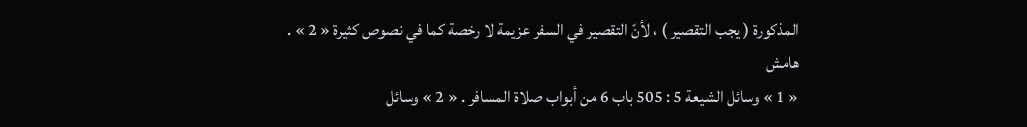المذكورة ( يجب التقصير ) ، لأنّ التقصير في السفر عزيمة لا رخصة كما في نصوص كثيرة « 2 » .
هامش
« 1 » وسائل الشيعة 5 : 505 باب 6 من أبواب صلاة المسافر . « 2 » وسائل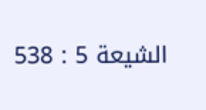الشيعة 5 : 538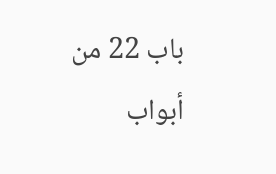باب 22 من أبواب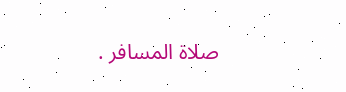صلاة المسافر .